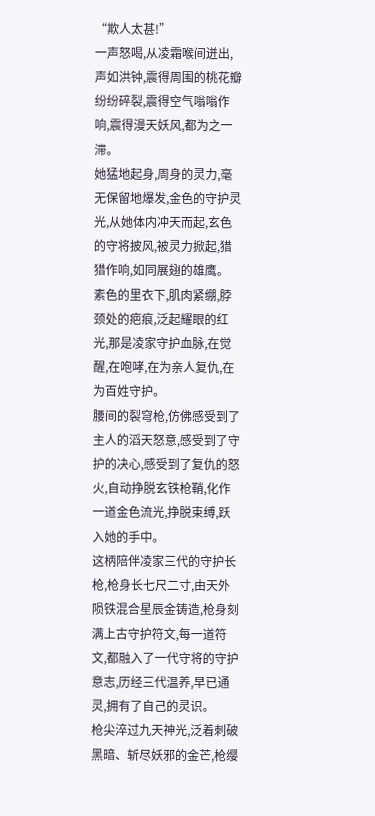“欺人太甚!”
一声怒喝,从凌霜喉间迸出,声如洪钟,震得周围的桃花瓣纷纷碎裂,震得空气嗡嗡作响,震得漫天妖风,都为之一滞。
她猛地起身,周身的灵力,毫无保留地爆发,金色的守护灵光,从她体内冲天而起,玄色的守将披风,被灵力掀起,猎猎作响,如同展翅的雄鹰。
素色的里衣下,肌肉紧绷,脖颈处的疤痕,泛起耀眼的红光,那是凌家守护血脉,在觉醒,在咆哮,在为亲人复仇,在为百姓守护。
腰间的裂穹枪,仿佛感受到了主人的滔天怒意,感受到了守护的决心,感受到了复仇的怒火,自动挣脱玄铁枪鞘,化作一道金色流光,挣脱束缚,跃入她的手中。
这柄陪伴凌家三代的守护长枪,枪身长七尺二寸,由天外陨铁混合星辰金铸造,枪身刻满上古守护符文,每一道符文,都融入了一代守将的守护意志,历经三代温养,早已通灵,拥有了自己的灵识。
枪尖淬过九天神光,泛着刺破黑暗、斩尽妖邪的金芒,枪缨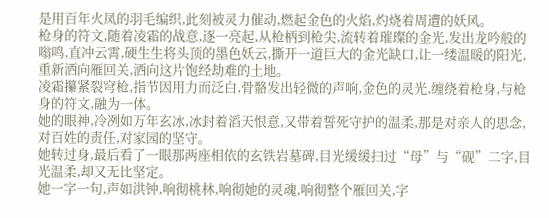是用百年火凤的羽毛编织,此刻被灵力催动,燃起金色的火焰,灼烧着周遭的妖风。
枪身的符文,随着凌霜的战意,逐一亮起,从枪柄到枪尖,流转着璀璨的金光,发出龙吟般的嗡鸣,直冲云霄,硬生生将头顶的墨色妖云,撕开一道巨大的金光缺口,让一缕温暖的阳光,重新洒向雁回关,洒向这片饱经劫难的土地。
凌霜攥紧裂穹枪,指节因用力而泛白,骨骼发出轻微的声响,金色的灵光,缠绕着枪身,与枪身的符文,融为一体。
她的眼神,冷冽如万年玄冰,冰封着滔天恨意,又带着誓死守护的温柔,那是对亲人的思念,对百姓的责任,对家园的坚守。
她转过身,最后看了一眼那两座相依的玄铁岩墓碑,目光缓缓扫过“母”与“砚”二字,目光温柔,却又无比坚定。
她一字一句,声如洪钟,响彻桃林,响彻她的灵魂,响彻整个雁回关,字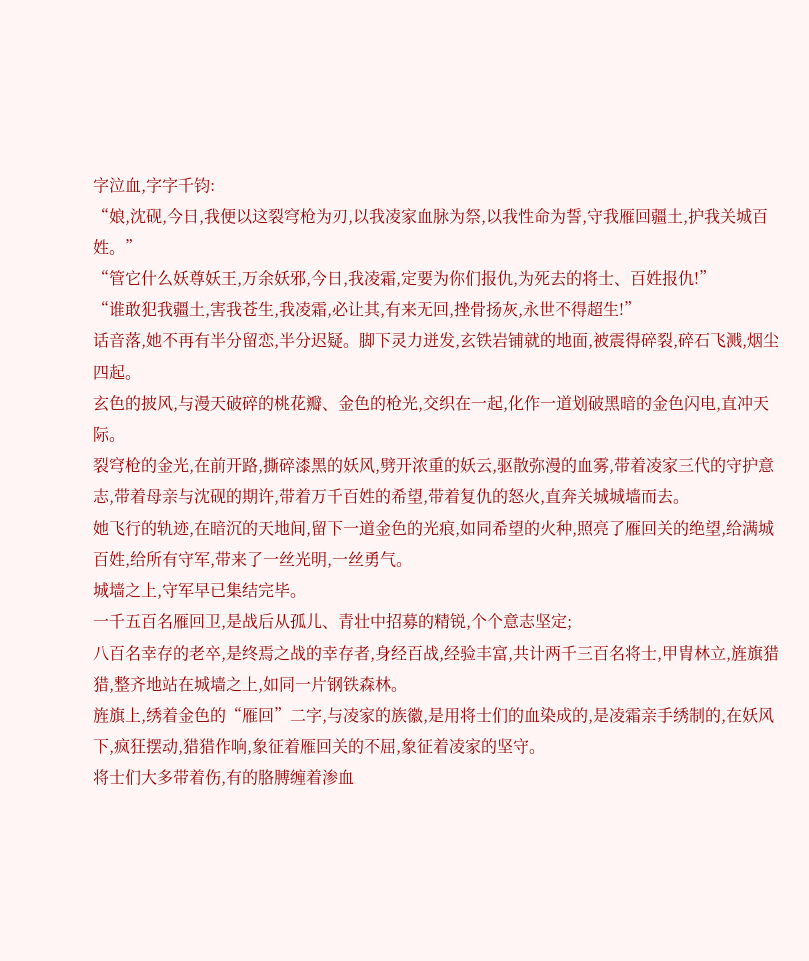字泣血,字字千钧:
“娘,沈砚,今日,我便以这裂穹枪为刃,以我凌家血脉为祭,以我性命为誓,守我雁回疆土,护我关城百姓。”
“管它什么妖尊妖王,万余妖邪,今日,我凌霜,定要为你们报仇,为死去的将士、百姓报仇!”
“谁敢犯我疆土,害我苍生,我凌霜,必让其,有来无回,挫骨扬灰,永世不得超生!”
话音落,她不再有半分留恋,半分迟疑。脚下灵力迸发,玄铁岩铺就的地面,被震得碎裂,碎石飞溅,烟尘四起。
玄色的披风,与漫天破碎的桃花瓣、金色的枪光,交织在一起,化作一道划破黑暗的金色闪电,直冲天际。
裂穹枪的金光,在前开路,撕碎漆黑的妖风,劈开浓重的妖云,驱散弥漫的血雾,带着凌家三代的守护意志,带着母亲与沈砚的期许,带着万千百姓的希望,带着复仇的怒火,直奔关城城墙而去。
她飞行的轨迹,在暗沉的天地间,留下一道金色的光痕,如同希望的火种,照亮了雁回关的绝望,给满城百姓,给所有守军,带来了一丝光明,一丝勇气。
城墙之上,守军早已集结完毕。
一千五百名雁回卫,是战后从孤儿、青壮中招募的精锐,个个意志坚定;
八百名幸存的老卒,是终焉之战的幸存者,身经百战,经验丰富,共计两千三百名将士,甲胄林立,旌旗猎猎,整齐地站在城墙之上,如同一片钢铁森林。
旌旗上,绣着金色的“雁回”二字,与凌家的族徽,是用将士们的血染成的,是凌霜亲手绣制的,在妖风下,疯狂摆动,猎猎作响,象征着雁回关的不屈,象征着凌家的坚守。
将士们大多带着伤,有的胳膊缠着渗血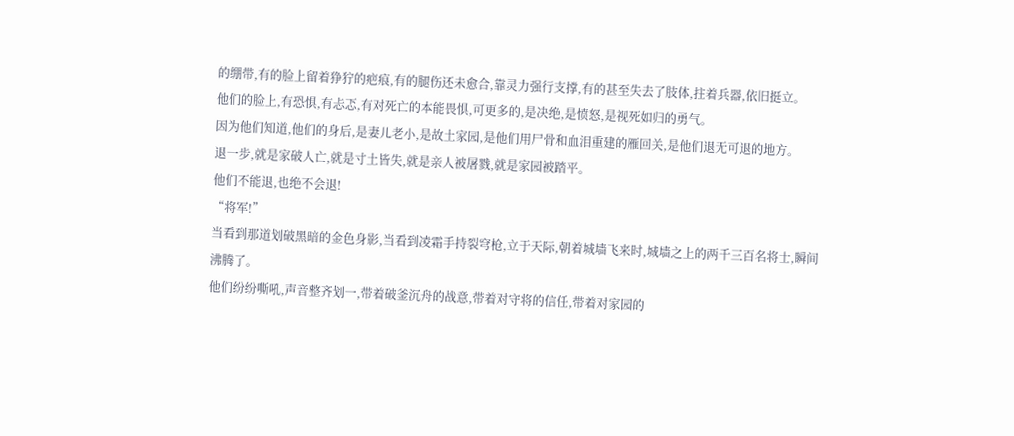的绷带,有的脸上留着狰狞的疤痕,有的腿伤还未愈合,靠灵力强行支撑,有的甚至失去了肢体,拄着兵器,依旧挺立。
他们的脸上,有恐惧,有忐忑,有对死亡的本能畏惧,可更多的,是决绝,是愤怒,是视死如归的勇气。
因为他们知道,他们的身后,是妻儿老小,是故土家园,是他们用尸骨和血泪重建的雁回关,是他们退无可退的地方。
退一步,就是家破人亡,就是寸土皆失,就是亲人被屠戮,就是家园被踏平。
他们不能退,也绝不会退!
“将军!”
当看到那道划破黑暗的金色身影,当看到凌霜手持裂穹枪,立于天际,朝着城墙飞来时,城墙之上的两千三百名将士,瞬间沸腾了。
他们纷纷嘶吼,声音整齐划一,带着破釜沉舟的战意,带着对守将的信任,带着对家园的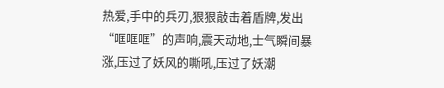热爱,手中的兵刃,狠狠敲击着盾牌,发出“哐哐哐”的声响,震天动地,士气瞬间暴涨,压过了妖风的嘶吼,压过了妖潮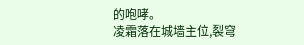的咆哮。
凌霜落在城墙主位,裂穹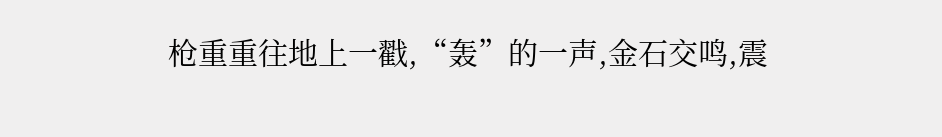枪重重往地上一戳,“轰”的一声,金石交鸣,震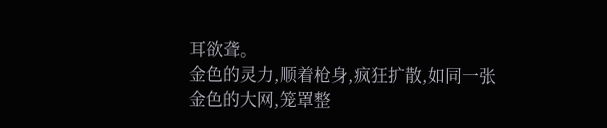耳欲聋。
金色的灵力,顺着枪身,疯狂扩散,如同一张金色的大网,笼罩整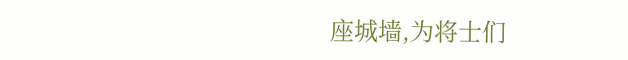座城墙,为将士们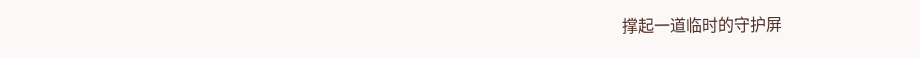撑起一道临时的守护屏